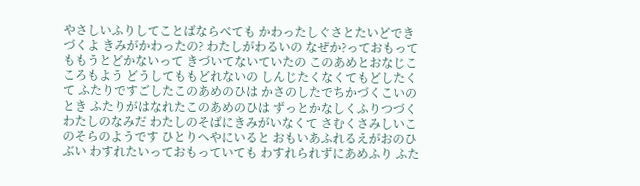やさしいふりしてことばならべても かわったしぐさとたいどできづくよ きみがかわったの? わたしがわるいの なぜか?っておもってももうとどかないって きづいてないていたの このあめとおなじこころもよう どうしてももどれないの しんじたくなくてもどしたくて ふたりですごしたこのあめのひは かさのしたでちかづくこいのとき ふたりがはなれたこのあめのひは ずっとかなしくふりつづくわたしのなみだ わたしのそばにきみがいなくて さむくさみしいこのそらのようです ひとりへやにいると おもいあふれるえがおのひぶい わすれたいっておもっていても わすれられずにあめふり ふた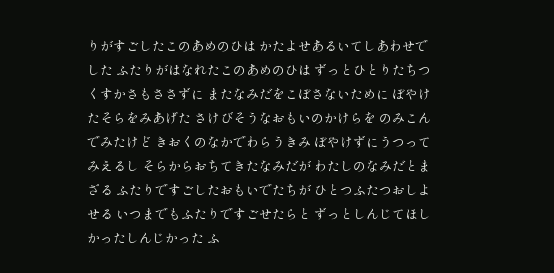りがすごしたこのあめのひは かたよせあるいてしあわせでした ふたりがはなれたこのあめのひは ずっとひとりたちつくすかさもささずに またなみだをこぼさないために ぼやけたそらをみあげた さけびそうなおもいのかけらを のみこんでみたけど きおくのなかでわらうきみ ぼやけずにうつってみえるし そらからおちてきたなみだが わたしのなみだとまざる ふたりですごしたおもいでたちが ひとつふたつおしよせる いつまでもふたりですごせたらと ずっとしんじてほしかったしんじかった ふ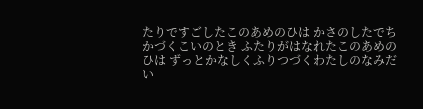たりですごしたこのあめのひは かさのしたでちかづくこいのとき ふたりがはなれたこのあめのひは ずっとかなしくふりつづくわたしのなみだ い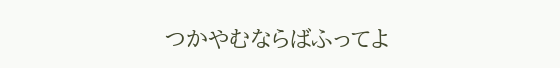つかやむならばふってよ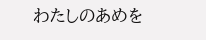わたしのあめを